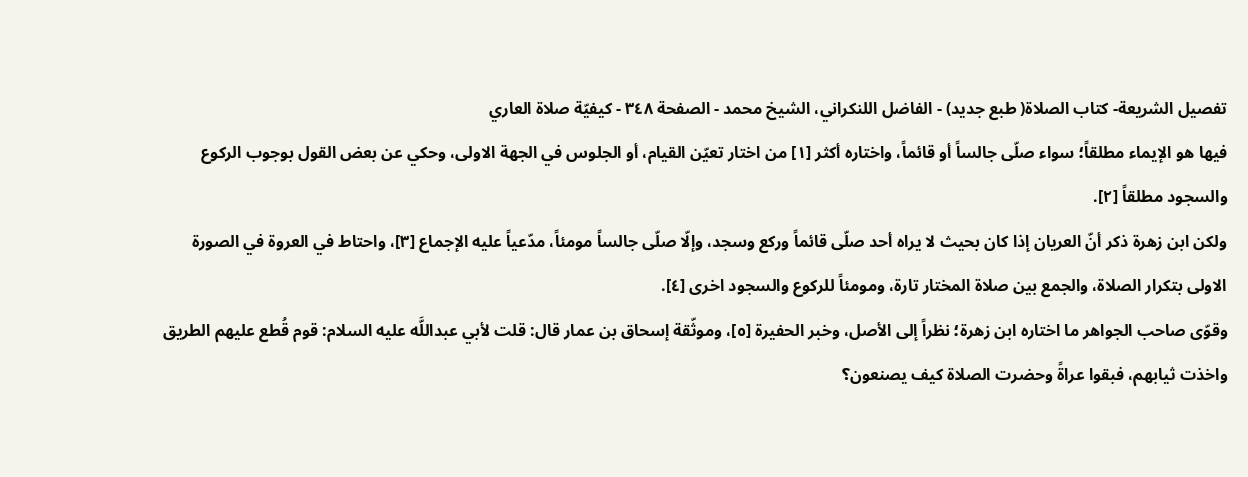تفصيل الشريعة- كتاب الصلاة( طبع جديد) - الفاضل اللنكراني، الشيخ محمد - الصفحة ٣٤٨ - كيفيّة صلاة العاري
فيها هو الإيماء مطلقاً؛ سواء صلّى جالساً أو قائماً، واختاره أكثر [١] من اختار تعيّن القيام، أو الجلوس في الجهة الاولى، وحكي عن بعض القول بوجوب الركوع والسجود مطلقاً [٢].
ولكن ابن زهرة ذكر أنّ العريان إذا كان بحيث لا يراه أحد صلّى قائماً وركع وسجد، وإلّا صلّى جالساً مومئاً، مدّعياً عليه الإجماع [٣]، واحتاط في العروة في الصورة الاولى بتكرار الصلاة، والجمع بين صلاة المختار تارة، ومومئاً للركوع والسجود اخرى [٤].
وقوّى صاحب الجواهر ما اختاره ابن زهرة؛ نظراً إلى الأصل، وخبر الحفيرة [٥]، وموثّقة إسحاق بن عمار قال: قلت لأبي عبداللَّه عليه السلام: قوم قُطع عليهم الطريق واخذت ثيابهم، فبقوا عراةً وحضرت الصلاة كيف يصنعون؟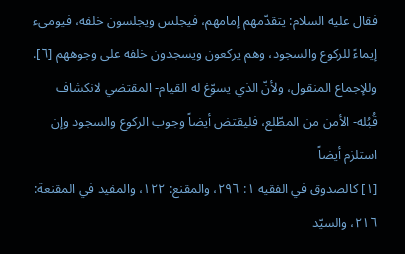فقال عليه السلام: يتقدّمهم إمامهم، فيجلس ويجلسون خلفه، فيومىء إيماءً للركوع والسجود، وهم يركعون ويسجدون خلفه على وجوههم [٦].
وللإجماع المنقول، ولأنّ الذي يسوّغ له القيام- المقتضي لانكشاف قُبُله- الأمن من المطّلع، فليقتض أيضاً وجوب الركوع والسجود وإن استلزم أيضاً
[١] كالصدوق في الفقيه ١: ٢٩٦، والمقنع: ١٢٢، والمفيد في المقنعة: ٢١٦، والسيّد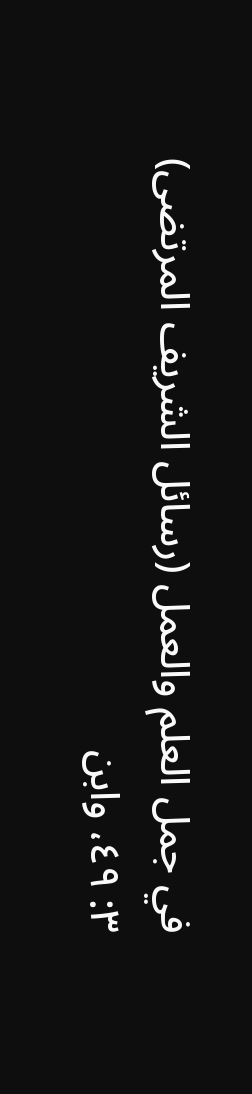في جمل العلم والعمل (رسائل الشريف المرتضى) ٣: ٤٩، وابن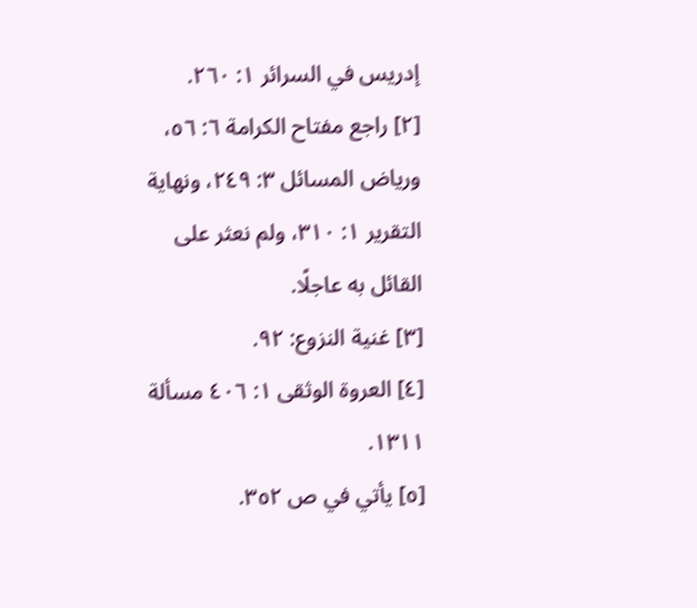إدريس في السرائر ١: ٢٦٠.
[٢] راجع مفتاح الكرامة ٦: ٥٦، ورياض المسائل ٣: ٢٤٩، ونهاية التقرير ١: ٣١٠، ولم نعثر على القائل به عاجلًا.
[٣] غنية النزوع: ٩٢.
[٤] العروة الوثقى ١: ٤٠٦ مسألة ١٣١١.
[٥] يأتي في ص ٣٥٢.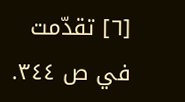[٦] تقدّمت في ص ٣٤٤.